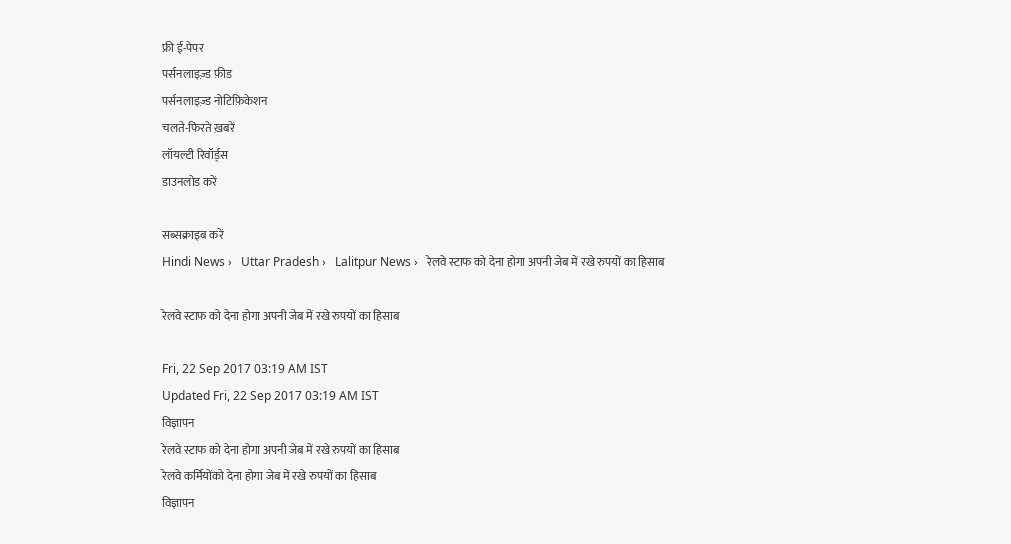फ्री ई-पेपर
पर्सनलाइज़्ड फ़ीड
पर्सनलाइज़्ड नोटिफ़िकेशन
चलते-फिरते ख़बरें
लॉयल्टी रिवॉर्ड्स
डाउनलोड करें

सब्सक्राइब करें
Hindi News ›   Uttar Pradesh ›   Lalitpur News ›   रेलवे स्टाफ को देना होगा अपनी जेब में रखे रुपयों का हिसाब

रेलवे स्टाफ को देना होगा अपनी जेब में रखे रुपयों का हिसाब

Fri, 22 Sep 2017 03:19 AM IST
Updated Fri, 22 Sep 2017 03:19 AM IST
विज्ञापन
रेलवे स्टाफ को देना होगा अपनी जेब में रखे रुपयों का हिसाब
रेलवे कर्मियोंको देना होगा जेब में रखे रुपयों का हिसाब
विज्ञापन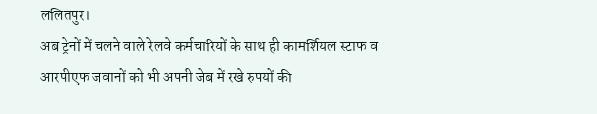ललितपुर।
अब ट्रेनों में चलने वाले रेलवे कर्मचारियों के साथ ही कामर्शियल स्टाफ व आरपीएफ जवानों को भी अपनी जेब में रखे रुपयों की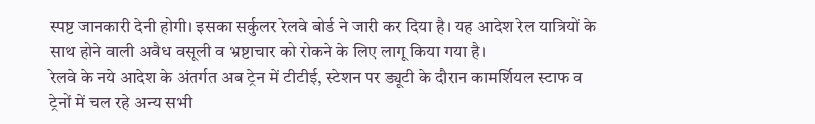स्पष्ट जानकारी देनी होगी। इसका सर्कुलर रेलवे बोर्ड ने जारी कर दिया है। यह आदेश रेल यात्रियों के साथ होने वाली अवैध वसूली व भ्रष्टाचार को रोकने के लिए लागू किया गया है।
रेलवे के नये आदेश के अंतर्गत अब ट्रेन में टीटीई, स्टेशन पर ड्यूटी के दौरान कामर्शियल स्टाफ व ट्रेनों में चल रहे अन्य सभी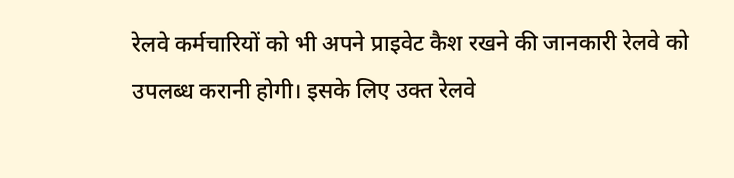रेलवे कर्मचारियों को भी अपने प्राइवेट कैश रखने की जानकारी रेलवे को उपलब्ध करानी होगी। इसके लिए उक्त रेलवे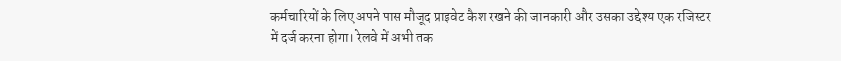कर्मचारियों के लिए अपने पास मौजूद प्राइवेट कैश रखने की जानकारी और उसका उद्देश्य एक रजिस्टर में दर्ज करना होगा। रेलवे में अभी तक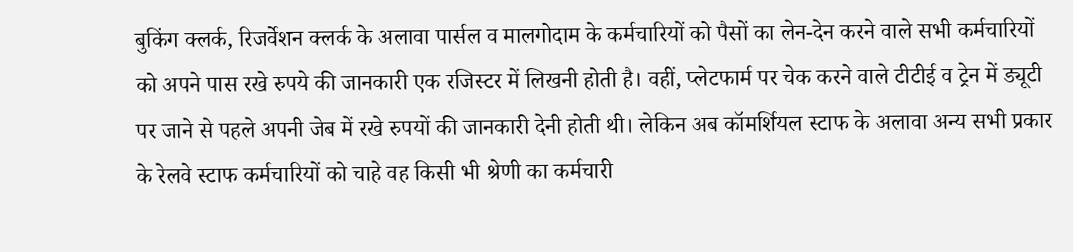बुकिंग क्लर्क, रिजर्वेशन क्लर्क के अलावा पार्सल व मालगोदाम के कर्मचारियों को पैसों का लेन-देन करने वाले सभी कर्मचारियों को अपने पास रखे रुपये की जानकारी एक रजिस्टर में लिखनी होती है। वहीं, प्लेटफार्म पर चेक करने वाले टीटीई व ट्रेन में ड्यूटी पर जाने से पहले अपनी जेब में रखे रुपयों की जानकारी देनी होती थी। लेकिन अब कॉमर्शियल स्टाफ के अलावा अन्य सभी प्रकार के रेलवे स्टाफ कर्मचारियों को चाहे वह किसी भी श्रेणी का कर्मचारी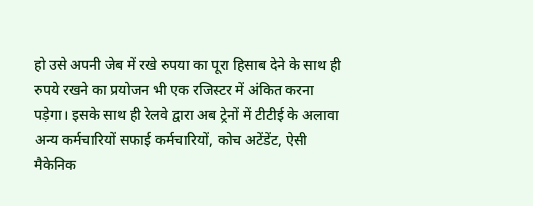हो उसे अपनी जेब में रखे रुपया का पूरा हिसाब देने के साथ ही रुपये रखने का प्रयोजन भी एक रजिस्टर में अंकित करना पड़ेगा। इसके साथ ही रेलवे द्वारा अब ट्रेनों में टीटीई के अलावा अन्य कर्मचारियों सफाई कर्मचारियों, कोच अटेंडेंट, ऐसी मैकेनिक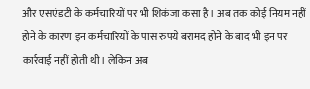और एसएंडटी के कर्मचारियों पर भी शिकंजा कसा है। अब तक कोई नियम नहीं होने के कारण इन कर्मचारियों के पास रुपये बरामद होने के बाद भी इन पर कार्रवाई नहीं होती थी। लेकिन अब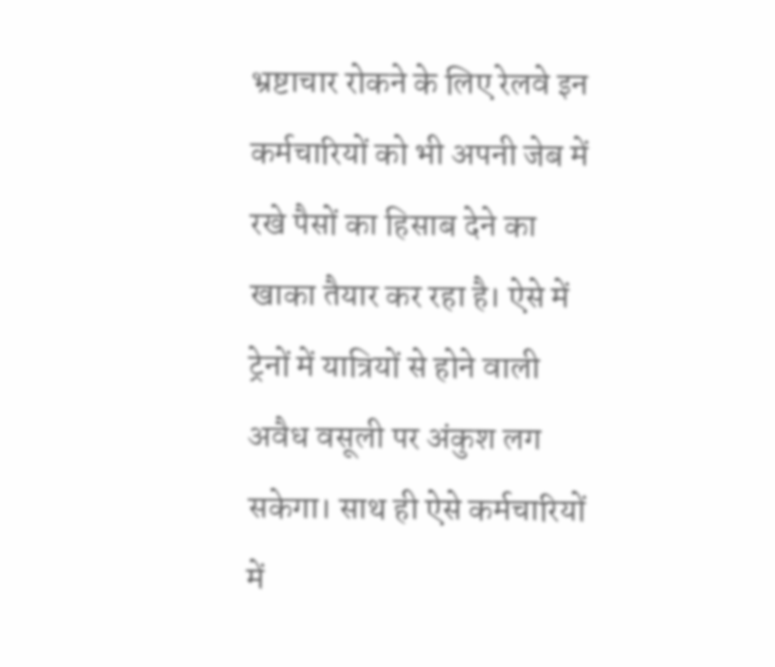भ्रष्टाचार रोकने के लिए रेलवे इन कर्मचारियों को भी अपनी जेब में रखे पैसों का हिसाब देने का खाका तैयार कर रहा है। ऐसे में ट्रेनों में यात्रियों से होने वाली अवैध वसूली पर अंकुश लग सकेगा। साथ ही ऐसे कर्मचारियों में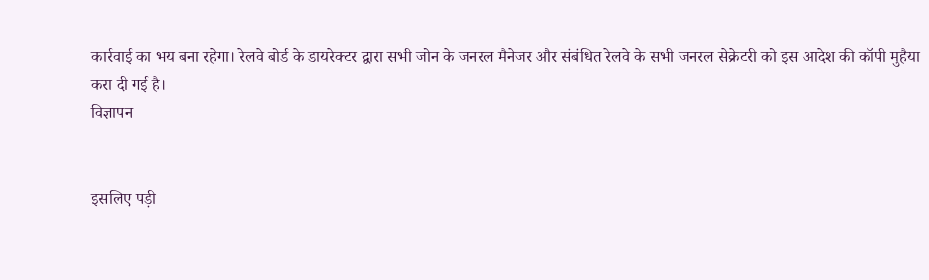कार्रवाई का भय बना रहेगा। रेलवे बोर्ड के डायरेक्टर द्वारा सभी जोन के जनरल मैनेजर और संबंधित रेलवे के सभी जनरल सेक्रेटरी को इस आदेश की कॉपी मुहैया करा दी गई है।
विज्ञापन


इसलिए पड़ी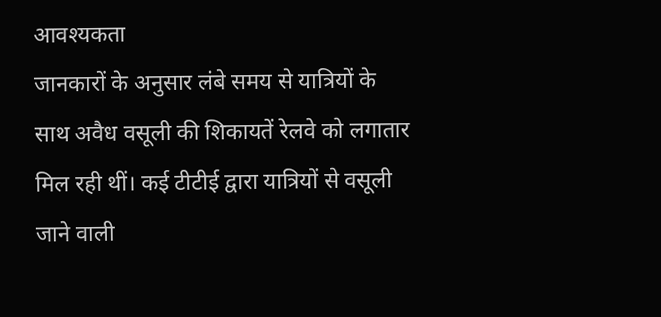आवश्यकता
जानकारों के अनुसार लंबे समय से यात्रियों के साथ अवैध वसूली की शिकायतें रेलवे को लगातार मिल रही थीं। कई टीटीई द्वारा यात्रियों से वसूली जाने वाली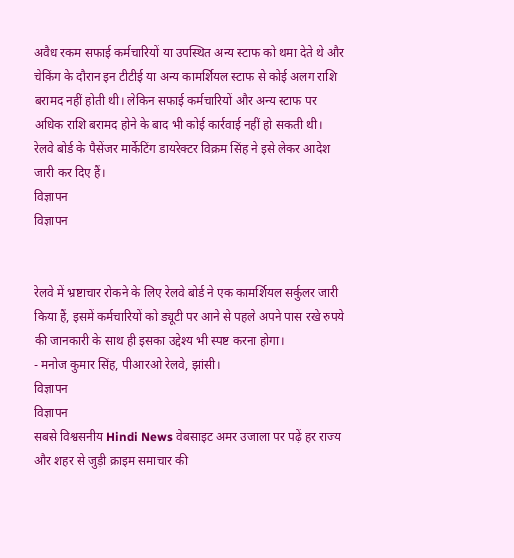अवैध रकम सफाई कर्मचारियों या उपस्थित अन्य स्टाफ को थमा देते थे और चेकिंग के दौरान इन टीटीई या अन्य कामर्शियल स्टाफ से कोई अलग राशि बरामद नहीं होती थी। लेकिन सफाई कर्मचारियों और अन्य स्टाफ पर अधिक राशि बरामद होने के बाद भी कोई कार्रवाई नहीं हो सकती थी। रेलवे बोर्ड के पैसेंजर मार्केटिंग डायरेक्टर विक्रम सिंह ने इसे लेकर आदेश जारी कर दिए हैं।
विज्ञापन
विज्ञापन


रेलवे में भ्रष्टाचार रोकने के लिए रेलवे बोर्ड ने एक कामर्शियल सर्कुलर जारी किया हैं, इसमें कर्मचारियों को ड्यूटी पर आने से पहले अपने पास रखे रुपये की जानकारी के साथ ही इसका उद्देश्य भी स्पष्ट करना होगा।
- मनोज कुमार सिंह, पीआरओ रेलवे, झांसी।
विज्ञापन
विज्ञापन
सबसे विश्वसनीय Hindi News वेबसाइट अमर उजाला पर पढ़ें हर राज्य और शहर से जुड़ी क्राइम समाचार की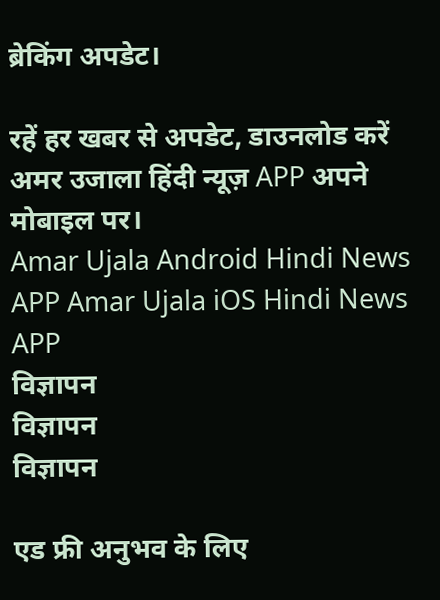ब्रेकिंग अपडेट।

रहें हर खबर से अपडेट, डाउनलोड करें अमर उजाला हिंदी न्यूज़ APP अपने मोबाइल पर।
Amar Ujala Android Hindi News APP Amar Ujala iOS Hindi News APP
विज्ञापन
विज्ञापन
विज्ञापन

एड फ्री अनुभव के लिए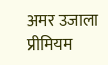अमर उजाला प्रीमियम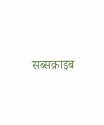सब्सक्राइब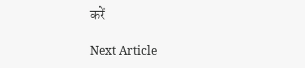करें

Next Article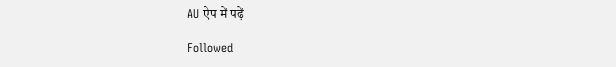AU ऐप में पढ़ें

Followed